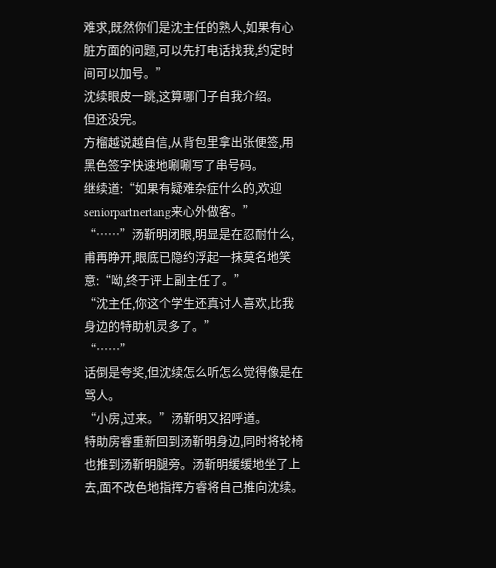难求,既然你们是沈主任的熟人,如果有心脏方面的问题,可以先打电话找我,约定时间可以加号。”
沈续眼皮一跳,这算哪门子自我介绍。
但还没完。
方榴越说越自信,从背包里拿出张便签,用黑色签字快速地唰唰写了串号码。
继续道:“如果有疑难杂症什么的,欢迎seniorpartnertang来心外做客。”
“……”汤靳明闭眼,明显是在忍耐什么,甫再睁开,眼底已隐约浮起一抹莫名地笑意:“呦,终于评上副主任了。”
“沈主任,你这个学生还真讨人喜欢,比我身边的特助机灵多了。”
“……”
话倒是夸奖,但沈续怎么听怎么觉得像是在骂人。
“小房,过来。”汤靳明又招呼道。
特助房睿重新回到汤靳明身边,同时将轮椅也推到汤靳明腿旁。汤靳明缓缓地坐了上去,面不改色地指挥方睿将自己推向沈续。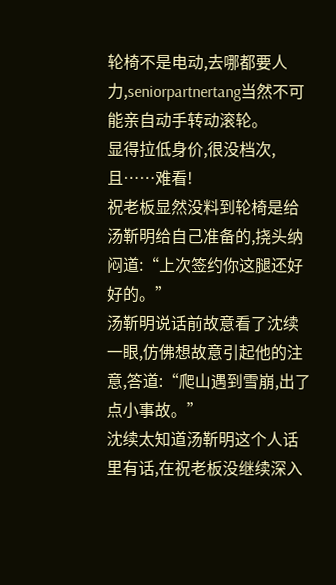轮椅不是电动,去哪都要人力,seniorpartnertang当然不可能亲自动手转动滚轮。
显得拉低身价,很没档次,且……难看!
祝老板显然没料到轮椅是给汤靳明给自己准备的,挠头纳闷道:“上次签约你这腿还好好的。”
汤靳明说话前故意看了沈续一眼,仿佛想故意引起他的注意,答道:“爬山遇到雪崩,出了点小事故。”
沈续太知道汤靳明这个人话里有话,在祝老板没继续深入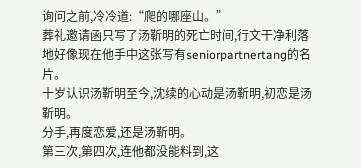询问之前,冷冷道:“爬的哪座山。”
葬礼邀请函只写了汤靳明的死亡时间,行文干净利落地好像现在他手中这张写有seniorpartnertang的名片。
十岁认识汤靳明至今,沈续的心动是汤靳明,初恋是汤靳明。
分手,再度恋爱,还是汤靳明。
第三次,第四次,连他都没能料到,这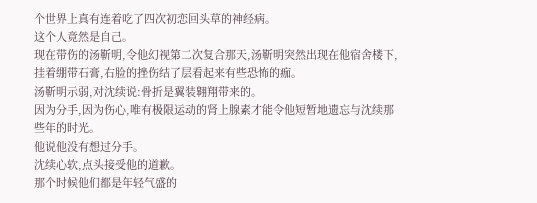个世界上真有连着吃了四次初恋回头草的神经病。
这个人竟然是自己。
现在带伤的汤靳明,令他幻视第二次复合那天,汤靳明突然出现在他宿舍楼下,挂着绷带石膏,右脸的挫伤结了层看起来有些恐怖的痂。
汤靳明示弱,对沈续说:骨折是翼装翱翔带来的。
因为分手,因为伤心,唯有极限运动的肾上腺素才能令他短暂地遗忘与沈续那些年的时光。
他说他没有想过分手。
沈续心软,点头接受他的道歉。
那个时候他们都是年轻气盛的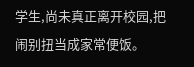学生,尚未真正离开校园,把闹别扭当成家常便饭。